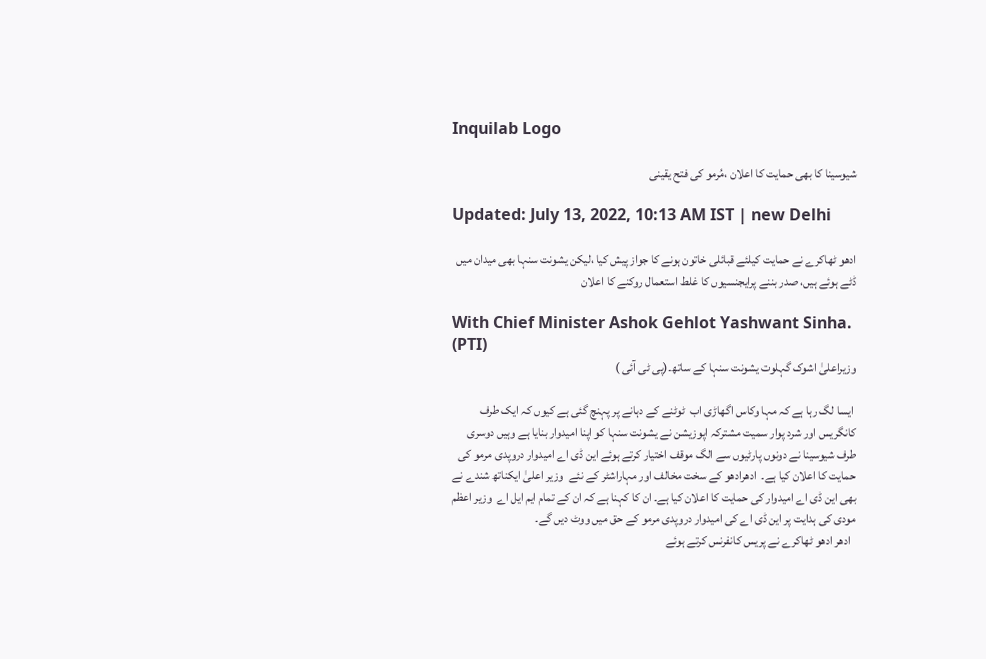Inquilab Logo

شیوسینا کا بھی حمایت کا اعلان ،مُرمو کی فتح یقینی

Updated: July 13, 2022, 10:13 AM IST | new Delhi

ادھو ٹھاکرے نے حمایت کیلئے قبائلی خاتون ہونے کا جواز پیش کیا ،لیکن یشونت سنہا بھی میدان میں ڈٹے ہوئے ہیں، صدر بننے پرایجنسیوں کا غلط استعمال روکنے کا اعلان

With Chief Minister Ashok Gehlot Yashwant Sinha. (PTI)
وزیراعلیٰ اشوک گہلوت یشونت سنہا کے ساتھ۔(پی ٹی آئی )

 ایسا لگ رہا ہے کہ مہا وکاس اگھاڑی اب  ٹوٹنے کے دہانے پر پہنچ گئی ہے کیوں کہ ایک طرف کانگریس اور شرد پوار سمیت مشترکہ اپوزیشن نے یشونت سنہا کو اپنا امیدوار بنایا ہے وہیں دوسری طرف شیوسینا نے دونوں پارٹیوں سے الگ موقف اختیار کرتے ہوئے این ڈی اے امیدوار دروپدی مرمو کی حمایت کا اعلان کیا ہے۔  ادھرادھو کے سخت مخالف اور مہاراشٹر کے نئے  وزیر اعلیٰ ایکناتھ شندے نے بھی این ڈی اے امیدوار کی حمایت کا اعلان کیا ہے۔ ان کا کہنا ہے کہ ان کے تمام ایم ایل اے  وزیر اعظم مودی کی ہدایت پر این ڈی اے کی امیدوار دروپدی مرمو کے حق میں ووٹ دیں گے۔
  ادھر ادھو ٹھاکرے نے پریس کانفرنس کرتے ہوئے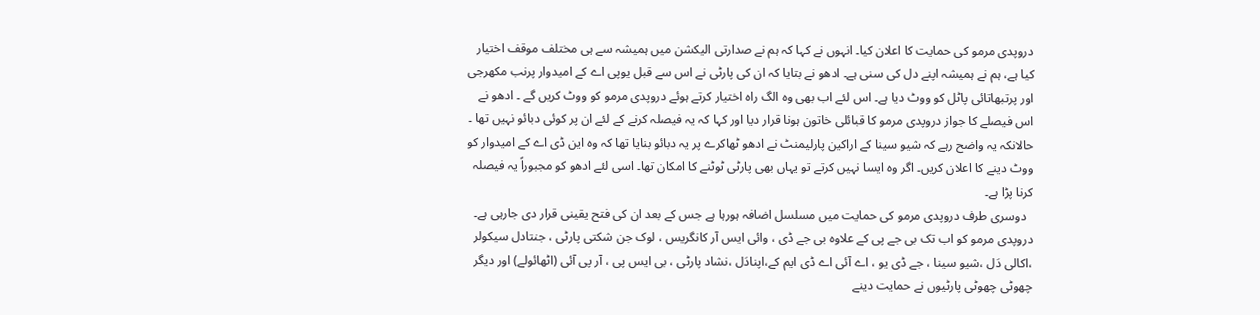دروپدی مرمو کی حمایت کا اعلان کیا۔ انہوں نے کہا کہ ہم نے صدارتی الیکشن میں ہمیشہ سے ہی مختلف موقف اختیار کیا ہے، ہم نے ہمیشہ اپنے دل کی سنی ہے۔ ادھو نے بتایا کہ ان کی پارٹی نے اس سے قبل یوپی اے کے امیدوار پرنب مکھرجی اور پرتبھاتائی پاٹل کو ووٹ دیا ہے۔ اس لئے اب بھی وہ الگ راہ اختیار کرتے ہوئے دروپدی مرمو کو ووٹ کریں گے ۔ ادھو نے اس فیصلے کا جواز دروپدی مرمو کا قبائلی خاتون ہونا قرار دیا اور کہا کہ یہ فیصلہ کرنے کے لئے ان پر کوئی دبائو نہیں تھا ۔ حالانکہ یہ واضح رہے کہ شیو سینا کے اراکین پارلیمنٹ نے ادھو ٹھاکرے پر یہ دبائو بنایا تھا کہ وہ این ڈی اے کے امیدوار کو ووٹ دینے کا اعلان کریں۔ اگر وہ ایسا نہیں کرتے تو یہاں بھی پارٹی ٹوٹنے کا امکان تھا۔ اسی لئے ادھو کو مجبوراً یہ فیصلہ کرنا پڑا ہے۔
  دوسری طرف دروپدی مرمو کی حمایت میں مسلسل اضافہ ہورہا ہے جس کے بعد ان کی فتح یقینی قرار دی جارہی ہے۔  دروپدی مرمو کو اب تک بی جے پی کے علاوہ بی جے ڈی ، وائی ایس آر کانگریس ، لوک جن شکتی پارٹی ، جنتادل سیکولر ،اکالی دَل ،شیو سینا ، جے ڈی یو ، اے آئی اے ڈی ایم کے،اپنادَل ،نشاد پارٹی ، بی ایس پی ، آر پی آئی (اٹھائولے) اور دیگر چھوٹی چھوٹی پارٹیوں نے حمایت دینے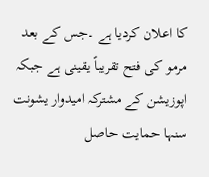کا اعلان کردیا ہے ۔جس کے بعد مرمو کی فتح تقریباً یقینی ہے جبکہ اپوزیشن کے مشترکہ امیدوار یشونت سنہا حمایت حاصل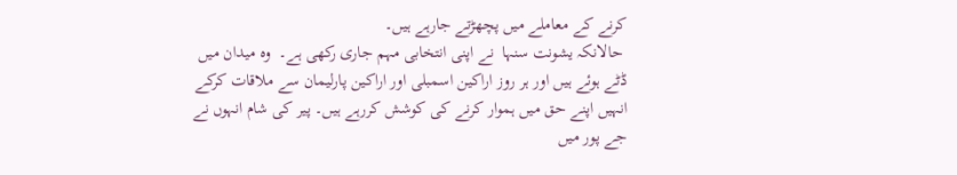کرنے کے معاملے میں پچھڑتے جارہے ہیں۔
 حالانکہ یشونت سنہا  نے اپنی انتخابی مہم جاری رکھی ہے۔  وہ میدان میں ڈٹے ہوئے ہیں اور ہر روز اراکین اسمبلی اور اراکین پارلیمان سے ملاقات کرکے انہیں اپنے حق میں ہموار کرنے کی کوشش کررہے ہیں۔ پیر کی شام انہوں نے جے پور میں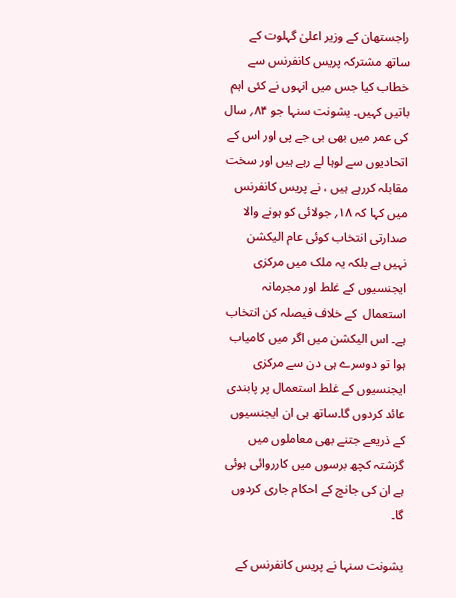راجستھان کے وزیر اعلیٰ گہلوت کے ساتھ مشترکہ پریس کانفرنس سے خطاب کیا جس میں انہوں نے کئی اہم باتیں کہیں۔ یشونت سنہا جو ۸۴؍ سال کی عمر میں بھی بی جے پی اور اس کے اتحادیوں سے لوہا لے رہے ہیں اور سخت مقابلہ کررہے ہیں ، نے پریس کانفرنس میں کہا کہ ۱۸؍ جولائی کو ہونے والا صدارتی انتخاب کوئی عام الیکشن نہیں ہے بلکہ یہ ملک میں مرکزی ایجنسیوں کے غلط اور مجرمانہ استعمال  کے خلاف فیصلہ کن انتخاب ہے۔ اس الیکشن میں اگر میں کامیاب ہوا تو دوسرے ہی دن سے مرکزی ایجنسیوں کے غلط استعمال پر پابندی عائد کردوں گا۔ساتھ ہی ان ایجنسیوں کے ذریعے جتنے بھی معاملوں میں گزشتہ کچھ برسوں میں کارروائی ہوئی ہے ان کی جانچ کے احکام جاری کردوں گا۔

یشونت سنہا نے پریس کانفرنس کے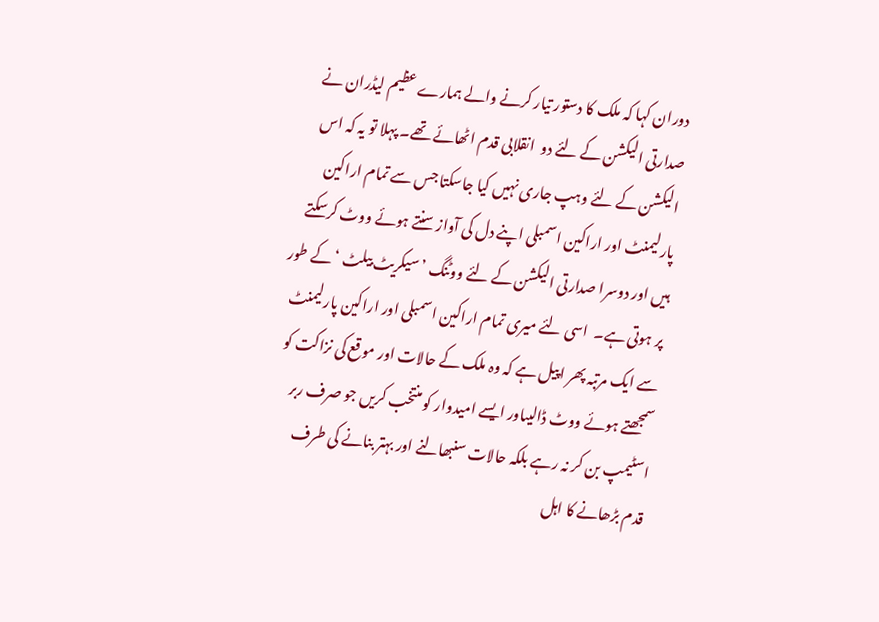دوران کہا کہ ملک کا دستور تیار کرنے والے ہمارے عظیم لیڈران نے صدارتی الیکشن کے لئے دو  انقلابی قدم اٹھائے تھے۔ پہلا تو یہ کہ اس الیکشن کے لئے وہپ جاری نہیں کیا جاسکتا جس سے تمام اراکین پارلیمنٹ اور اراکین اسمبلی اپنے دل کی آواز سنتے ہوئے ووٹ کرسکتے ہیں اور دوسرا صدارتی الیکشن کے لئے ووٹنگ ’سیکریٹ بیلٹ ‘ کے طور پر ہوتی ہے۔  اسی لئے میری تمام اراکین اسمبلی اور اراکین پارلیمنٹ سے ایک مرتبہ پھر اپیل ہے کہ وہ ملک کے حالات اور موقع کی نزاکت کو سمجھتے ہوئے ووٹ ڈالیںاور ایسے امیدوار کو منتخب کریں جو صرف ربر اسٹیمپ بن کر نہ رہے بلکہ حالات سنبھالنے اور بہتر بنانے کی طرف قدم بڑھانے کا اہل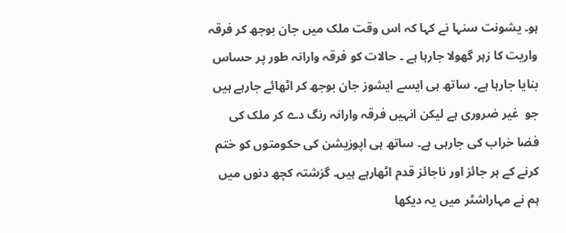ہو۔ یشونت سنہا نے کہا کہ اس وقت ملک میں جان بوجھ کر فرقہ واریت کا زہر گھولا جارہا ہے ۔ حالات کو فرقہ وارانہ طور پر حساس بنایا جارہا ہے۔ ساتھ ہی ایسے ایشوز جان بوجھ کر اٹھائے جارہے ہیں جو  غیر ضروری ہے لیکن انہیں فرقہ وارانہ رنگ دے کر ملک کی فضا خراب کی جارہی ہے۔ ساتھ ہی اپوزیشن کی حکومتوں کو ختم کرنے کے ہر جائز اور ناجائز قدم اٹھارہے ہیں۔ گزشتہ کچھ دنوں میں ہم نے مہاراشٹر میں یہ دیکھا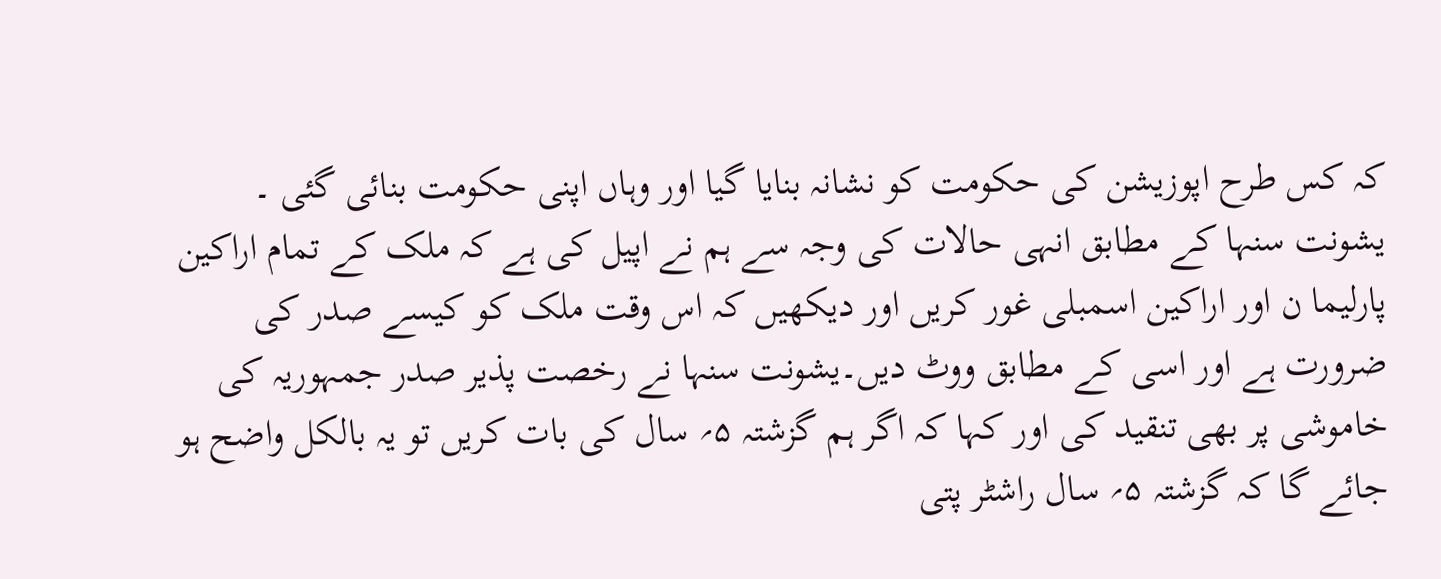کہ کس طرح اپوزیشن کی حکومت کو نشانہ بنایا گیا اور وہاں اپنی حکومت بنائی گئی ۔  یشونت سنہا کے مطابق انہی حالات کی وجہ سے ہم نے اپیل کی ہے کہ ملک کے تمام اراکین پارلیما ن اور اراکین اسمبلی غور کریں اور دیکھیں کہ اس وقت ملک کو کیسے صدر کی ضرورت ہے اور اسی کے مطابق ووٹ دیں۔یشونت سنہا نے رخصت پذیر صدر جمہوریہ کی خاموشی پر بھی تنقید کی اور کہا کہ اگر ہم گزشتہ ۵؍ سال کی بات کریں تو یہ بالکل واضح ہو جائے گا کہ گزشتہ ۵؍ سال راشٹر پتی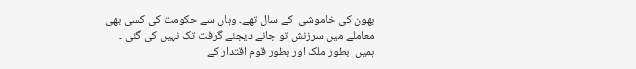بھون کی خاموشی  کے سال تھے۔ وہاں سے حکومت کی کسی بھی معاملے میں سرزنش تو جانے دیجئے گرفت تک نہیں کی گئی ۔ ہمیں  بطور ملک اور بطور قوم اقتدار کے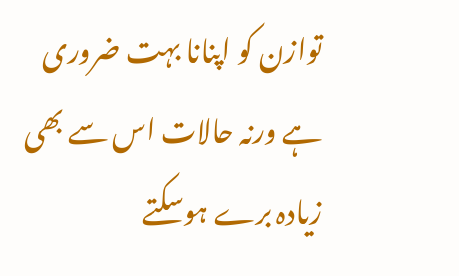توازن کو اپنانا بہت ضروری ہے ورنہ حالات اس سے بھی زیادہ برے ہوسکتے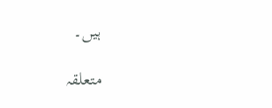ہیں۔

متعلقہ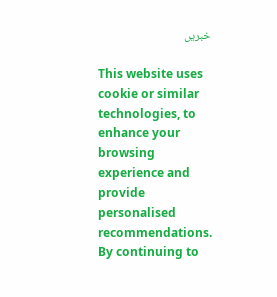خبریں

This website uses cookie or similar technologies, to enhance your browsing experience and provide personalised recommendations. By continuing to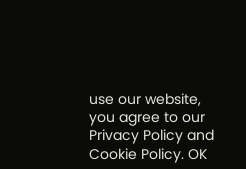use our website, you agree to our Privacy Policy and Cookie Policy. OK